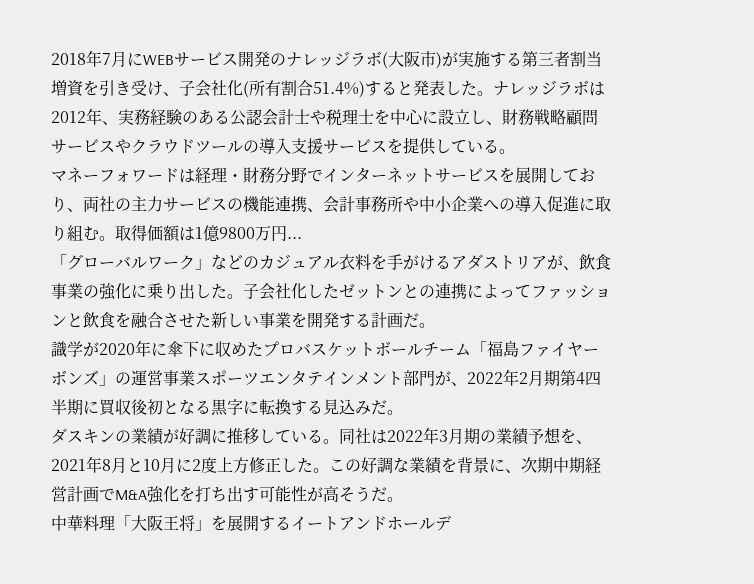2018年7月にWEBサービス開発のナレッジラボ(大阪市)が実施する第三者割当増資を引き受け、子会社化(所有割合51.4%)すると発表した。ナレッジラボは2012年、実務経験のある公認会計士や税理士を中心に設立し、財務戦略顧問サービスやクラウドツールの導入支援サービスを提供している。
マネーフォワードは経理・財務分野でインターネットサービスを展開しており、両社の主力サービスの機能連携、会計事務所や中小企業への導入促進に取り組む。取得価額は1億9800万円...
「グローバルワーク」などのカジュアル衣料を手がけるアダストリアが、飲食事業の強化に乗り出した。子会社化したゼットンとの連携によってファッションと飲食を融合させた新しい事業を開発する計画だ。
識学が2020年に傘下に収めたプロバスケットボールチーム「福島ファイヤーボンズ」の運営事業スポーツエンタテインメント部門が、2022年2月期第4四半期に買収後初となる黒字に転換する見込みだ。
ダスキンの業績が好調に推移している。同社は2022年3月期の業績予想を、2021年8月と10月に2度上方修正した。この好調な業績を背景に、次期中期経営計画でM&A強化を打ち出す可能性が高そうだ。
中華料理「大阪王将」を展開するイートアンドホールデ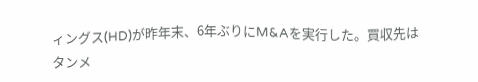ィングス(HD)が昨年末、6年ぶりにM&Aを実行した。買収先はタンメ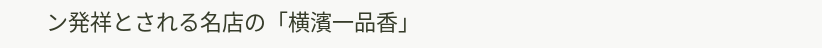ン発祥とされる名店の「横濱一品香」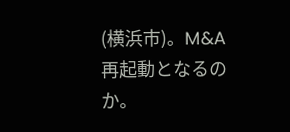(横浜市)。M&A再起動となるのか。